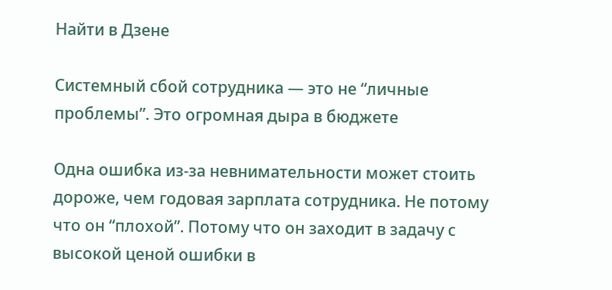Найти в Дзене

Системный сбой сотрудника — это не “личные проблемы”. Это огромная дыра в бюджете

Одна ошибка из-за невнимательности может стоить дороже, чем годовая зарплата сотрудника. Не потому что он “плохой”. Потому что он заходит в задачу с высокой ценой ошибки в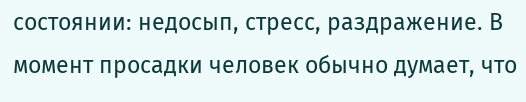состоянии: недосып, стресс, раздражение. В момент просадки человек обычно думает, что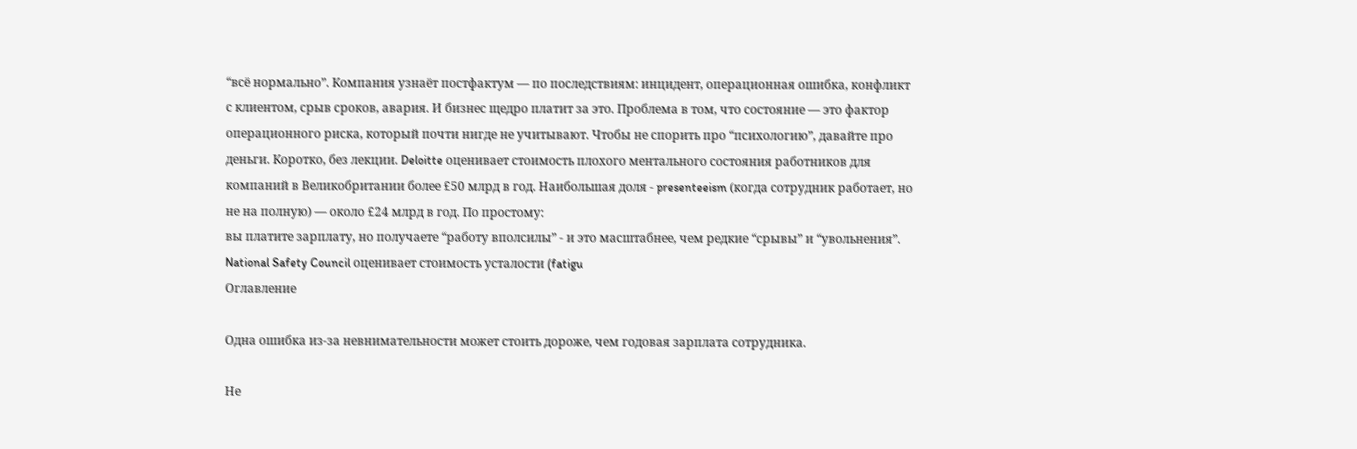“всё нормально”. Компания узнаёт постфактум — по последствиям: инцидент, операционная ошибка, конфликт с клиентом, срыв сроков, авария. И бизнес щедро платит за это. Проблема в том, что состояние — это фактор операционного риска, который почти нигде не учитывают. Чтобы не спорить про “психологию”, давайте про деньги. Коротко, без лекции. Deloitte оценивает стоимость плохого ментального состояния работников для компаний в Великобритании более £50 млрд в год. Наибольшая доля - presenteeism (когда сотрудник работает, но не на полную) — около £24 млрд в год. По простому:
вы платите зарплату, но получаете “работу вполсилы” - и это масштабнее, чем редкие “срывы” и “увольнения”. National Safety Council оценивает стоимость усталости (fatigu
Оглавление

Одна ошибка из-за невнимательности может стоить дороже, чем годовая зарплата сотрудника.

Не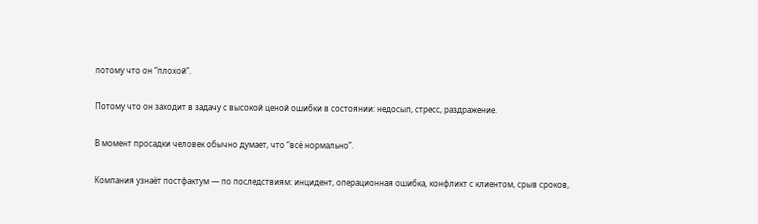потому что он “плохой”.

Потому что он заходит в задачу с высокой ценой ошибки в состоянии: недосып, стресс, раздражение.

В момент просадки человек обычно думает, что “всё нормально”.

Компания узнаёт постфактум — по последствиям: инцидент, операционная ошибка, конфликт с клиентом, срыв сроков,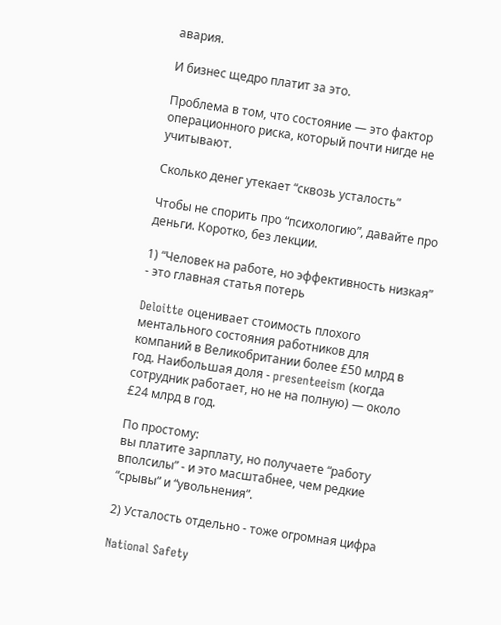авария.

И бизнес щедро платит за это.

Проблема в том, что состояние — это фактор операционного риска, который почти нигде не учитывают.

Сколько денег утекает “сквозь усталость”

Чтобы не спорить про “психологию”, давайте про деньги. Коротко, без лекции.

1) “Человек на работе, но эффективность низкая” - это главная статья потерь

Deloitte оценивает стоимость плохого ментального состояния работников для компаний в Великобритании более £50 млрд в год. Наибольшая доля - presenteeism (когда сотрудник работает, но не на полную) — около £24 млрд в год.

По простому:
вы платите зарплату, но получаете “работу вполсилы” - и это масштабнее, чем редкие “срывы” и “увольнения”.

2) Усталость отдельно - тоже огромная цифра

National Safety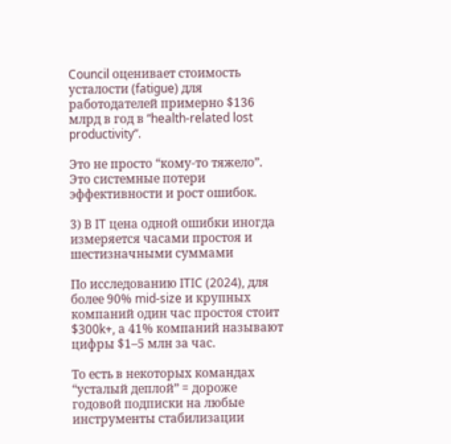Council оценивает стоимость усталости (fatigue) для работодателей примерно $136 млрд в год в “health-related lost productivity”.

Это не просто “кому-то тяжело”. Это системные потери эффективности и рост ошибок.

3) В IT цена одной ошибки иногда измеряется часами простоя и шестизначными суммами

По исследованию ITIC (2024), для более 90% mid-size и крупных компаний один час простоя стоит $300k+, а 41% компаний называют цифры $1–5 млн за час.

То есть в некоторых командах “усталый деплой” = дороже годовой подписки на любые инструменты стабилизации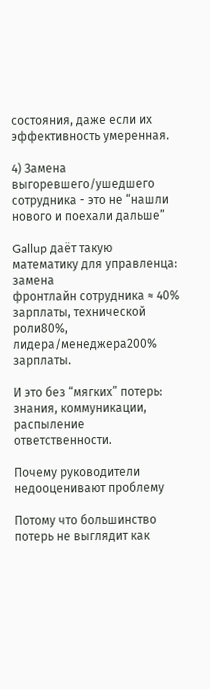состояния, даже если их эффективность умеренная.

4) Замена выгоревшего/ушедшего сотрудника - это не “нашли нового и поехали дальше”

Gallup даёт такую математику для управленца:
замена
фронтлайн сотрудника ≈ 40% зарплаты, технической роли80%, лидера/менеджера200% зарплаты.

И это без “мягких” потерь: знания, коммуникации, распыление ответственности.

Почему руководители недооценивают проблему

Потому что большинство потерь не выглядит как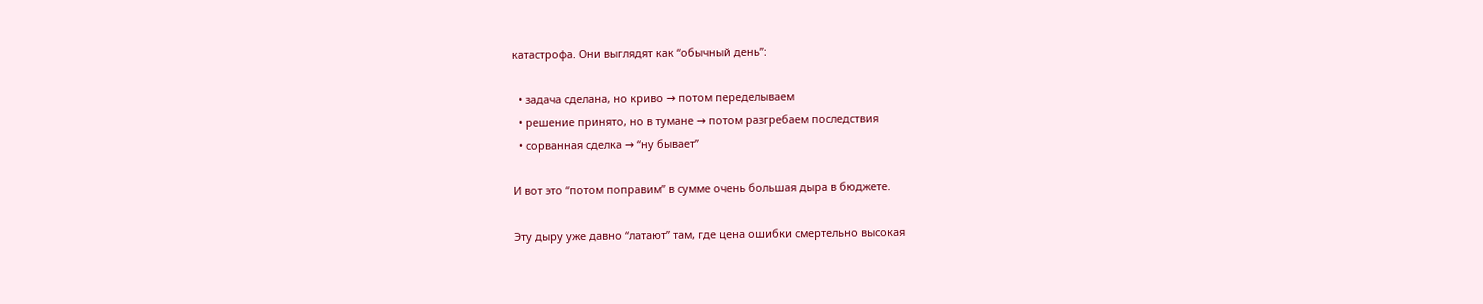катастрофа. Они выглядят как “обычный день”:

  • задача сделана, но криво → потом переделываем
  • решение принято, но в тумане → потом разгребаем последствия
  • сорванная сделка → “ну бывает”

И вот это “потом поправим” в сумме очень большая дыра в бюджете.

Эту дыру уже давно “латают” там, где цена ошибки смертельно высокая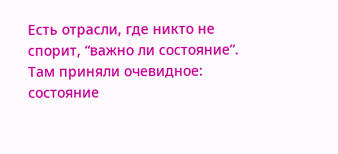Есть отрасли, где никто не спорит, “важно ли состояние”. Там приняли очевидное: состояние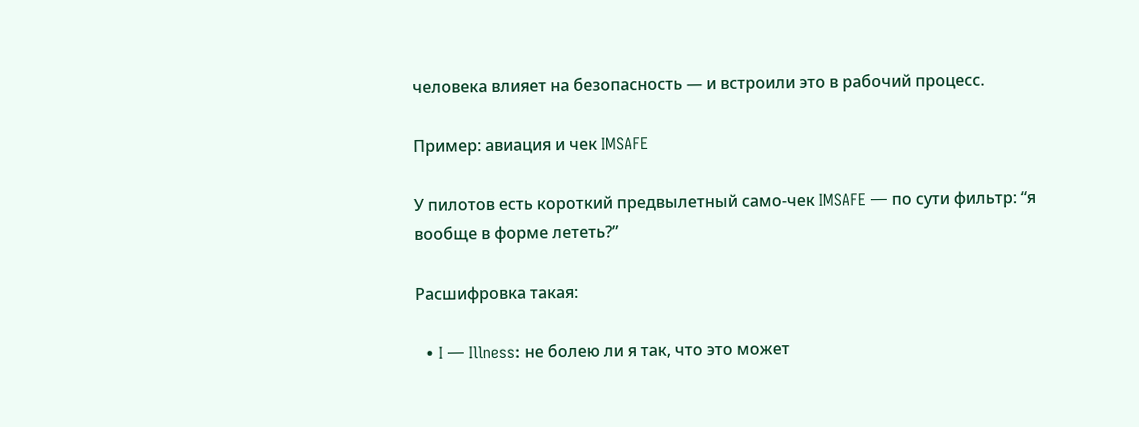человека влияет на безопасность — и встроили это в рабочий процесс.

Пример: авиация и чек IMSAFE

У пилотов есть короткий предвылетный само-чек IMSAFE — по сути фильтр: “я вообще в форме лететь?”

Расшифровка такая:

  • I — Illness: не болею ли я так, что это может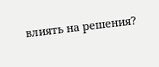влиять на решения?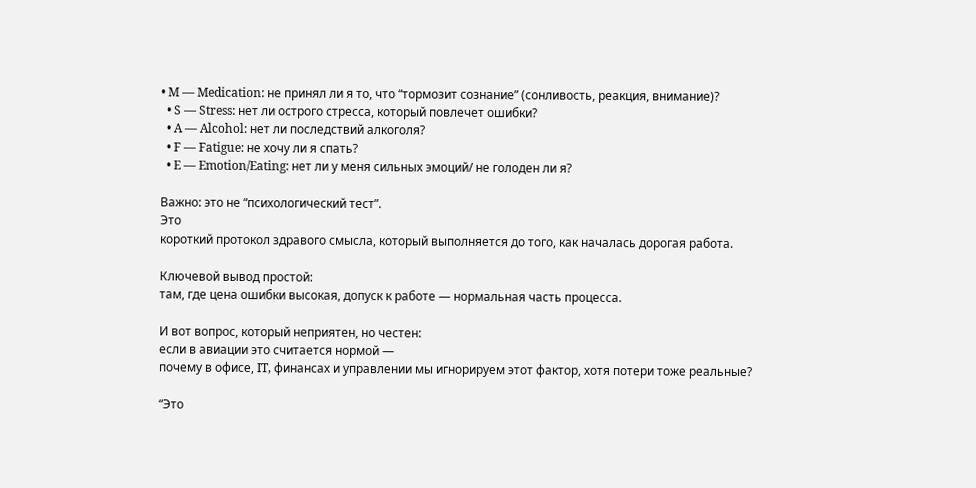• M — Medication: не принял ли я то, что “тормозит сознание” (сонливость, реакция, внимание)?
  • S — Stress: нет ли острого стресса, который повлечет ошибки?
  • A — Alcohol: нет ли последствий алкоголя?
  • F — Fatigue: не хочу ли я спать?
  • E — Emotion/Eating: нет ли у меня сильных эмоций/ не голоден ли я?

Важно: это не “психологический тест”.
Это
короткий протокол здравого смысла, который выполняется до того, как началась дорогая работа.

Ключевой вывод простой:
там, где цена ошибки высокая, допуск к работе — нормальная часть процесса.

И вот вопрос, который неприятен, но честен:
если в авиации это считается нормой —
почему в офисе, IT, финансах и управлении мы игнорируем этот фактор, хотя потери тоже реальные?

“Это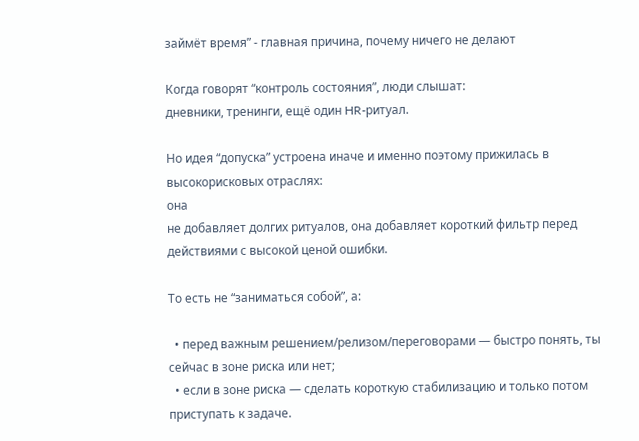займёт время” - главная причина, почему ничего не делают

Когда говорят “контроль состояния”, люди слышат:
дневники, тренинги, ещё один HR-ритуал.

Но идея “допуска” устроена иначе и именно поэтому прижилась в высокорисковых отраслях:
она
не добавляет долгих ритуалов, она добавляет короткий фильтр перед действиями с высокой ценой ошибки.

То есть не “заниматься собой”, а:

  • перед важным решением/релизом/переговорами — быстро понять, ты сейчас в зоне риска или нет;
  • если в зоне риска — сделать короткую стабилизацию и только потом приступать к задаче.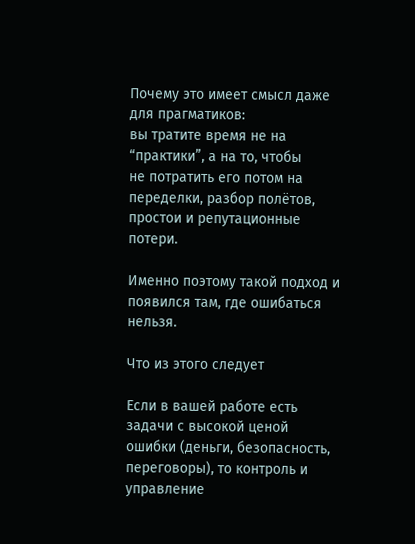Почему это имеет смысл даже для прагматиков:
вы тратите время не на “практики”, а на то, чтобы
не потратить его потом на переделки, разбор полётов, простои и репутационные потери.

Именно поэтому такой подход и появился там, где ошибаться нельзя.

Что из этого следует

Если в вашей работе есть задачи с высокой ценой ошибки (деньги, безопасность, переговоры), то контроль и управление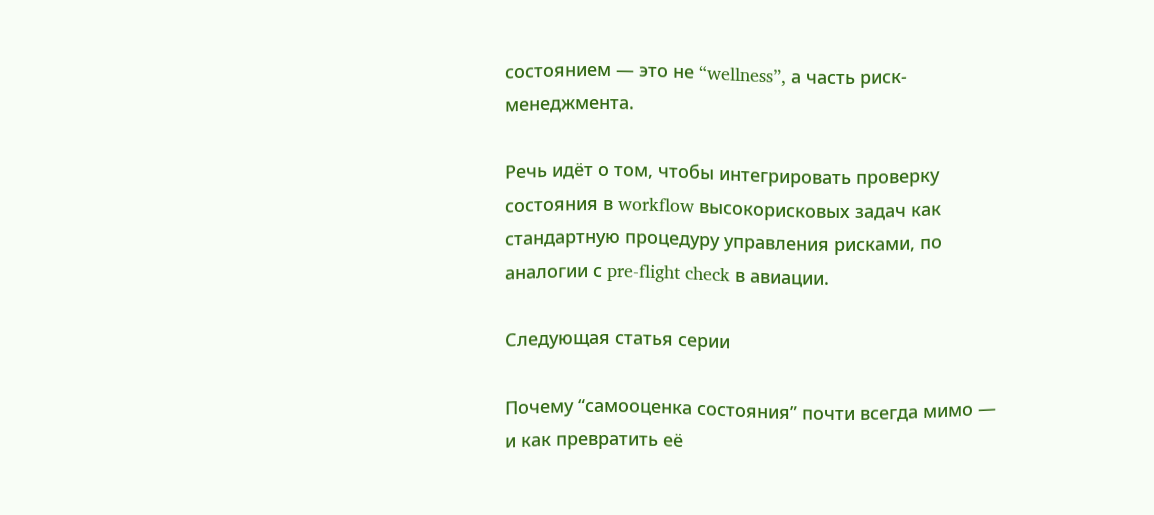состоянием — это не “wellness”, а часть риск-менеджмента.

Речь идёт о том, чтобы интегрировать проверку состояния в workflow высокорисковых задач как стандартную процедуру управления рисками, по аналогии с pre-flight check в авиации.

Следующая статья серии

Почему “самооценка состояния” почти всегда мимо — и как превратить её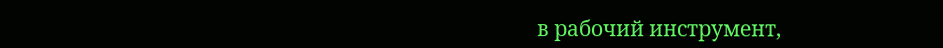в рабочий инструмент,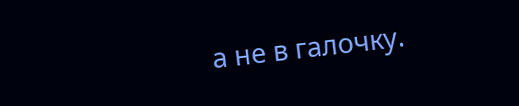а не в галочку.